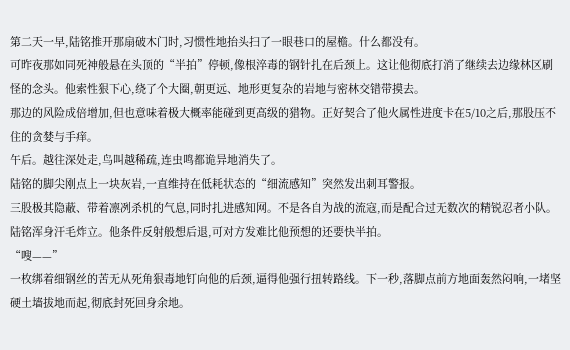第二天一早,陆铭推开那扇破木门时,习惯性地抬头扫了一眼巷口的屋檐。什么都没有。
可昨夜那如同死神般悬在头顶的“半拍”停顿,像根淬毒的钢针扎在后颈上。这让他彻底打消了继续去边缘林区刷怪的念头。他索性狠下心,绕了个大圈,朝更远、地形更复杂的岩地与密林交错带摸去。
那边的风险成倍增加,但也意味着极大概率能碰到更高级的猎物。正好契合了他火属性进度卡在5/10之后,那股压不住的贪婪与手痒。
午后。越往深处走,鸟叫越稀疏,连虫鸣都诡异地消失了。
陆铭的脚尖刚点上一块灰岩,一直维持在低耗状态的“细流感知”突然发出刺耳警报。
三股极其隐蔽、带着凛冽杀机的气息,同时扎进感知网。不是各自为战的流寇,而是配合过无数次的精锐忍者小队。
陆铭浑身汗毛炸立。他条件反射般想后退,可对方发难比他预想的还要快半拍。
“嗖——”
一枚绑着细钢丝的苦无从死角狠毒地钉向他的后颈,逼得他强行扭转路线。下一秒,落脚点前方地面轰然闷响,一堵坚硬土墙拔地而起,彻底封死回身余地。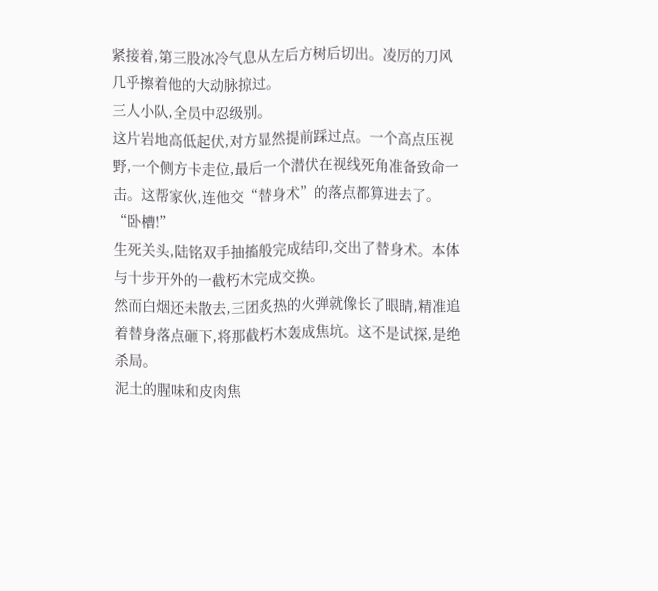紧接着,第三股冰冷气息从左后方树后切出。凌厉的刀风几乎擦着他的大动脉掠过。
三人小队,全员中忍级别。
这片岩地高低起伏,对方显然提前踩过点。一个高点压视野,一个侧方卡走位,最后一个潜伏在视线死角准备致命一击。这帮家伙,连他交“替身术”的落点都算进去了。
“卧槽!”
生死关头,陆铭双手抽搐般完成结印,交出了替身术。本体与十步开外的一截朽木完成交换。
然而白烟还未散去,三团炙热的火弹就像长了眼睛,精准追着替身落点砸下,将那截朽木轰成焦坑。这不是试探,是绝杀局。
泥土的腥味和皮肉焦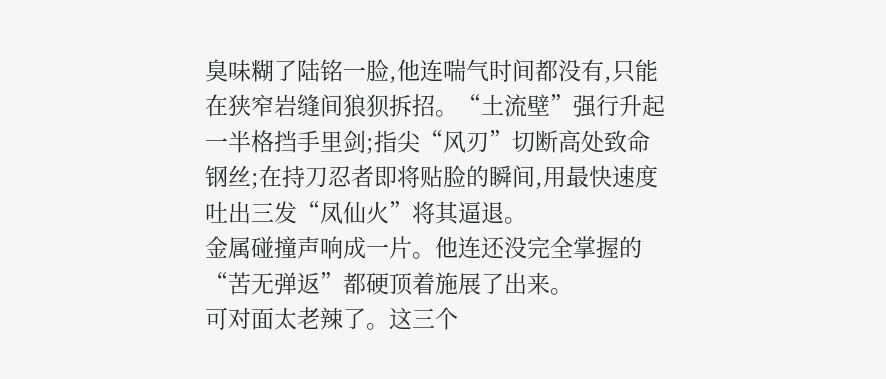臭味糊了陆铭一脸,他连喘气时间都没有,只能在狭窄岩缝间狼狈拆招。“土流壁”强行升起一半格挡手里剑;指尖“风刃”切断高处致命钢丝;在持刀忍者即将贴脸的瞬间,用最快速度吐出三发“凤仙火”将其逼退。
金属碰撞声响成一片。他连还没完全掌握的“苦无弹返”都硬顶着施展了出来。
可对面太老辣了。这三个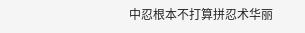中忍根本不打算拼忍术华丽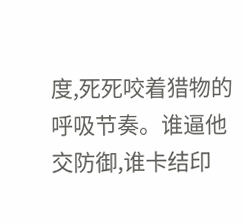度,死死咬着猎物的呼吸节奏。谁逼他交防御,谁卡结印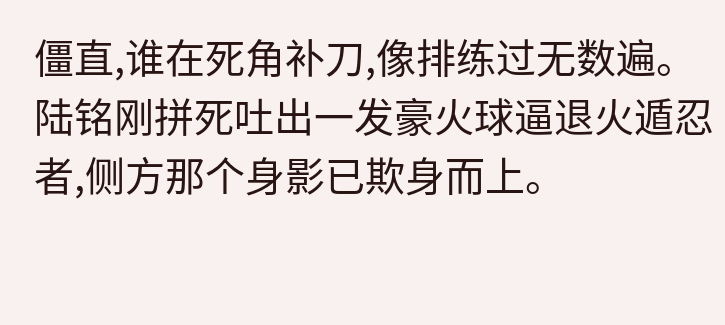僵直,谁在死角补刀,像排练过无数遍。
陆铭刚拼死吐出一发豪火球逼退火遁忍者,侧方那个身影已欺身而上。